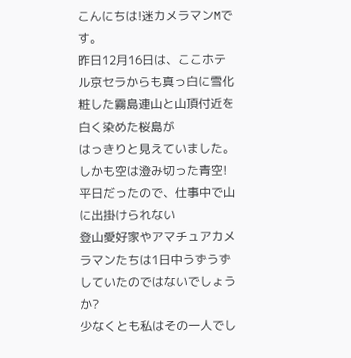こんにちは!迷カメラマンMです。
昨日12月16日は、ここホテル京セラからも真っ白に雪化粧した霧島連山と山頂付近を白く染めた桜島が
はっきりと見えていました。しかも空は澄み切った青空! 平日だったので、仕事中で山に出掛けられない
登山愛好家やアマチュアカメラマンたちは1日中うずうずしていたのではないでしょうか?
少なくとも私はその一人でし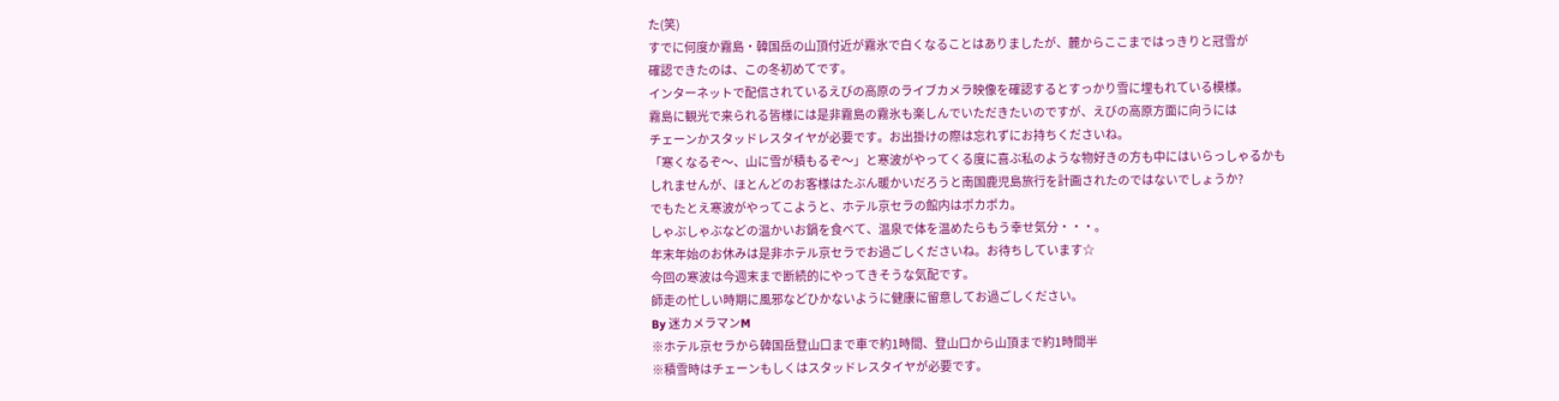た(笑)
すでに何度か霧島・韓国岳の山頂付近が霧氷で白くなることはありましたが、麓からここまではっきりと冠雪が
確認できたのは、この冬初めてです。
インターネットで配信されているえびの高原のライブカメラ映像を確認するとすっかり雪に埋もれている模様。
霧島に観光で来られる皆様には是非霧島の霧氷も楽しんでいただきたいのですが、えびの高原方面に向うには
チェーンかスタッドレスタイヤが必要です。お出掛けの際は忘れずにお持ちくださいね。
「寒くなるぞ〜、山に雪が積もるぞ〜」と寒波がやってくる度に喜ぶ私のような物好きの方も中にはいらっしゃるかも
しれませんが、ほとんどのお客様はたぶん暖かいだろうと南国鹿児島旅行を計画されたのではないでしょうか?
でもたとえ寒波がやってこようと、ホテル京セラの館内はポカポカ。
しゃぶしゃぶなどの温かいお鍋を食べて、温泉で体を温めたらもう幸せ気分・・・。
年末年始のお休みは是非ホテル京セラでお過ごしくださいね。お待ちしています☆
今回の寒波は今週末まで断続的にやってきそうな気配です。
師走の忙しい時期に風邪などひかないように健康に留意してお過ごしください。
By 迷カメラマンM
※ホテル京セラから韓国岳登山口まで車で約1時間、登山口から山頂まで約1時間半
※積雪時はチェーンもしくはスタッドレスタイヤが必要です。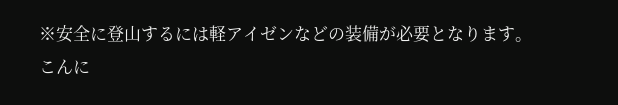※安全に登山するには軽アイゼンなどの装備が必要となります。
こんに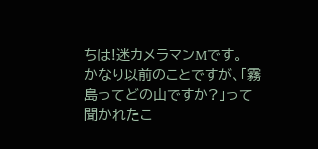ちは!迷カメラマンMです。
かなり以前のことですが、「霧島ってどの山ですか?」って聞かれたこ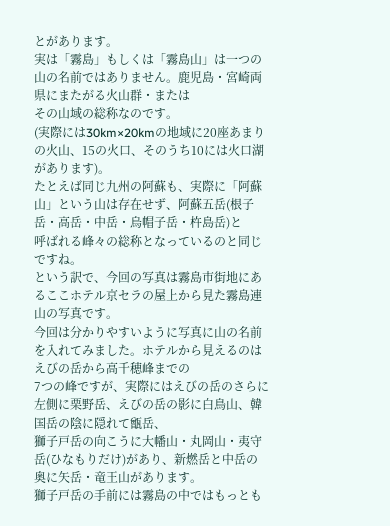とがあります。
実は「霧島」もしくは「霧島山」は一つの山の名前ではありません。鹿児島・宮崎両県にまたがる火山群・または
その山域の総称なのです。
(実際には30km×20kmの地域に20座あまりの火山、15の火口、そのうち10には火口湖があります)。
たとえば同じ九州の阿蘇も、実際に「阿蘇山」という山は存在せず、阿蘇五岳(根子岳・高岳・中岳・烏帽子岳・杵島岳)と
呼ばれる峰々の総称となっているのと同じですね。
という訳で、今回の写真は霧島市街地にあるここホテル京セラの屋上から見た霧島連山の写真です。
今回は分かりやすいように写真に山の名前を入れてみました。ホテルから見えるのはえびの岳から高千穂峰までの
7つの峰ですが、実際にはえびの岳のさらに左側に栗野岳、えびの岳の影に白鳥山、韓国岳の陰に隠れて甑岳、
獅子戸岳の向こうに大幡山・丸岡山・夷守岳(ひなもりだけ)があり、新燃岳と中岳の奥に矢岳・竜王山があります。
獅子戸岳の手前には霧島の中ではもっとも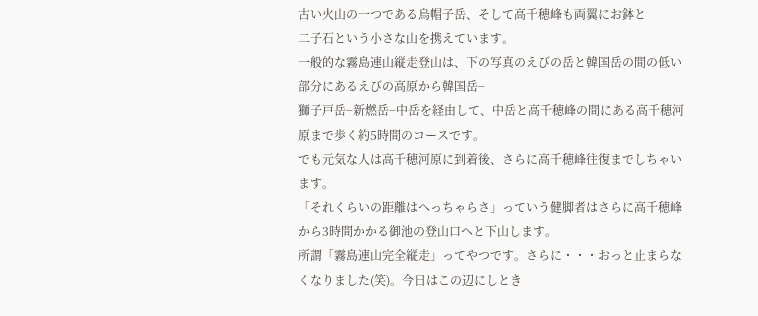古い火山の一つである烏帽子岳、そして高千穂峰も両翼にお鉢と
二子石という小さな山を携えています。
一般的な霧島連山縦走登山は、下の写真のえびの岳と韓国岳の間の低い部分にあるえびの高原から韓国岳−
獅子戸岳−新燃岳−中岳を経由して、中岳と高千穂峰の間にある高千穂河原まで歩く約5時間のコースです。
でも元気な人は高千穂河原に到着後、さらに高千穂峰往復までしちゃいます。
「それくらいの距離はへっちゃらさ」っていう健脚者はさらに高千穂峰から3時間かかる御池の登山口へと下山します。
所謂「霧島連山完全縦走」ってやつです。さらに・・・おっと止まらなくなりました(笑)。今日はこの辺にしとき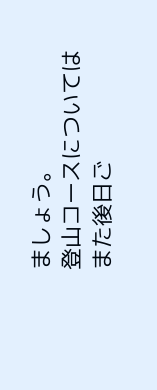ましょう。
登山コースについてはまた後日ご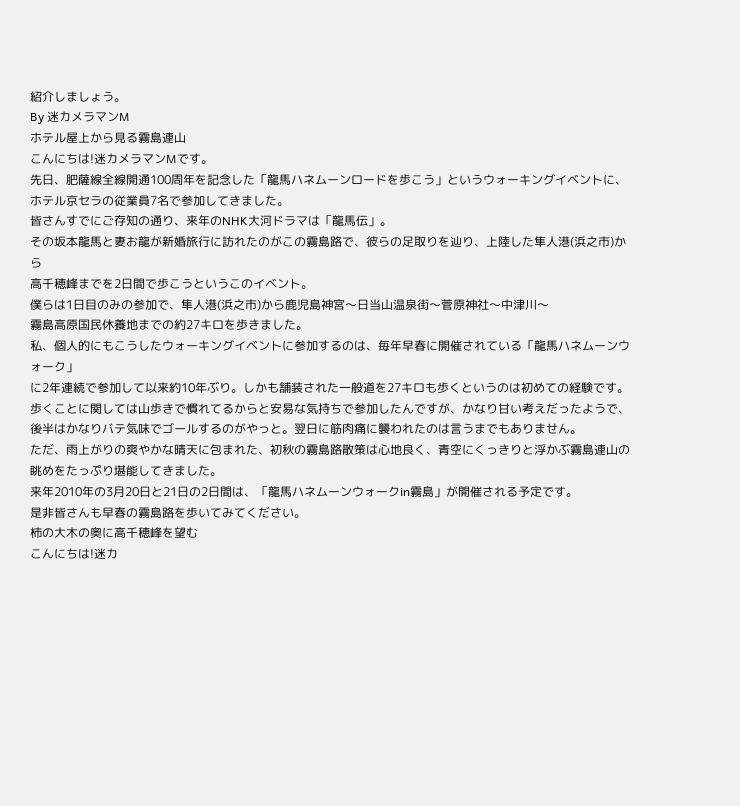紹介しましょう。
By 迷カメラマンM
ホテル屋上から見る霧島連山
こんにちは!迷カメラマンMです。
先日、肥薩線全線開通100周年を記念した「龍馬ハネムーンロードを歩こう」というウォーキングイベントに、
ホテル京セラの従業員7名で参加してきました。
皆さんすでにご存知の通り、来年のNHK大河ドラマは「龍馬伝」。
その坂本龍馬と妻お龍が新婚旅行に訪れたのがこの霧島路で、彼らの足取りを辿り、上陸した隼人港(浜之市)から
高千穂峰までを2日間で歩こうというこのイベント。
僕らは1日目のみの参加で、隼人港(浜之市)から鹿児島神宮〜日当山温泉街〜菅原神社〜中津川〜
霧島高原国民休養地までの約27キロを歩きました。
私、個人的にもこうしたウォーキングイベントに参加するのは、毎年早春に開催されている「龍馬ハネムーンウォーク」
に2年連続で参加して以来約10年ぶり。しかも舗装された一般道を27キロも歩くというのは初めての経験です。
歩くことに関しては山歩きで慣れてるからと安易な気持ちで参加したんですが、かなり甘い考えだったようで、
後半はかなりバテ気味でゴールするのがやっと。翌日に筋肉痛に襲われたのは言うまでもありません。
ただ、雨上がりの爽やかな晴天に包まれた、初秋の霧島路散策は心地良く、青空にくっきりと浮かぶ霧島連山の
眺めをたっぷり堪能してきました。
来年2010年の3月20日と21日の2日間は、「龍馬ハネムーンウォークin霧島」が開催される予定です。
是非皆さんも早春の霧島路を歩いてみてください。
柿の大木の奥に高千穂峰を望む
こんにちは!迷カ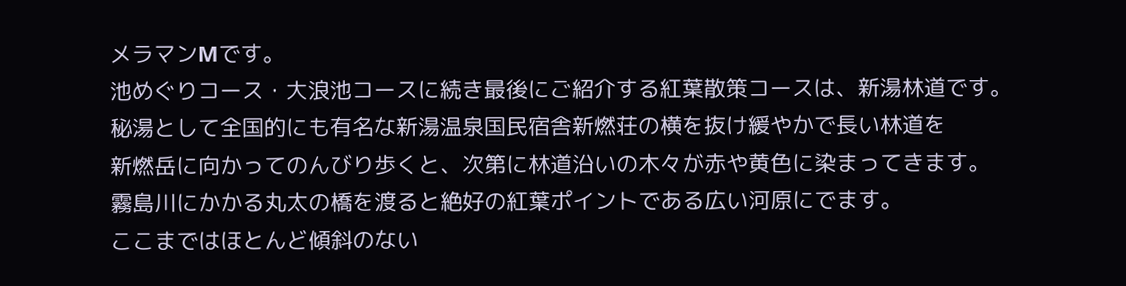メラマンMです。
池めぐりコース・大浪池コースに続き最後にご紹介する紅葉散策コースは、新湯林道です。
秘湯として全国的にも有名な新湯温泉国民宿舎新燃荘の横を抜け緩やかで長い林道を
新燃岳に向かってのんびり歩くと、次第に林道沿いの木々が赤や黄色に染まってきます。
霧島川にかかる丸太の橋を渡ると絶好の紅葉ポイントである広い河原にでます。
ここまではほとんど傾斜のない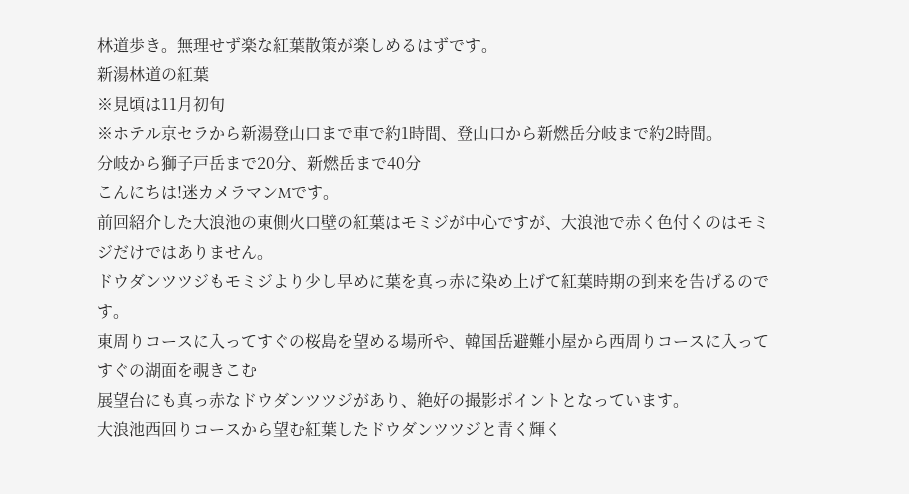林道歩き。無理せず楽な紅葉散策が楽しめるはずです。
新湯林道の紅葉
※見頃は11月初旬
※ホテル京セラから新湯登山口まで車で約1時間、登山口から新燃岳分岐まで約2時間。
分岐から獅子戸岳まで20分、新燃岳まで40分
こんにちは!迷カメラマンMです。
前回紹介した大浪池の東側火口壁の紅葉はモミジが中心ですが、大浪池で赤く色付くのはモミジだけではありません。
ドウダンツツジもモミジより少し早めに葉を真っ赤に染め上げて紅葉時期の到来を告げるのです。
東周りコースに入ってすぐの桜島を望める場所や、韓国岳避難小屋から西周りコースに入ってすぐの湖面を覗きこむ
展望台にも真っ赤なドウダンツツジがあり、絶好の撮影ポイントとなっています。
大浪池西回りコースから望む紅葉したドウダンツツジと青く輝く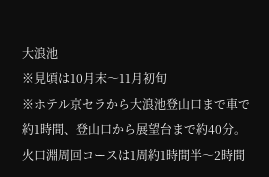大浪池
※見頃は10月末〜11月初旬
※ホテル京セラから大浪池登山口まで車で約1時間、登山口から展望台まで約40分。
火口淵周回コースは1周約1時間半〜2時間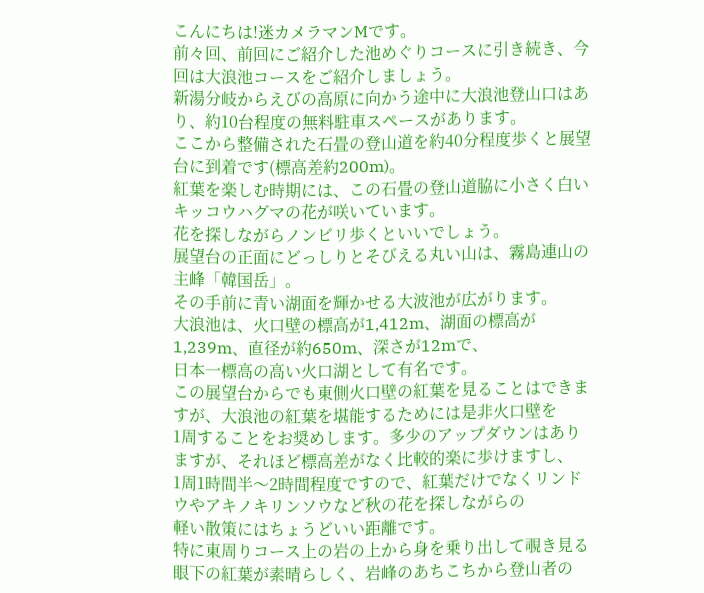こんにちは!迷カメラマンMです。
前々回、前回にご紹介した池めぐりコースに引き続き、今回は大浪池コースをご紹介しましょう。
新湯分岐からえびの高原に向かう途中に大浪池登山口はあり、約10台程度の無料駐車スペースがあります。
ここから整備された石畳の登山道を約40分程度歩くと展望台に到着です(標高差約200m)。
紅葉を楽しむ時期には、この石畳の登山道脇に小さく白いキッコウハグマの花が咲いています。
花を探しながらノンビリ歩くといいでしょう。
展望台の正面にどっしりとそびえる丸い山は、霧島連山の主峰「韓国岳」。
その手前に青い湖面を輝かせる大波池が広がります。
大浪池は、火口壁の標高が1,412m、湖面の標高が1,239m、直径が約650m、深さが12mで、
日本一標高の高い火口湖として有名です。
この展望台からでも東側火口壁の紅葉を見ることはできますが、大浪池の紅葉を堪能するためには是非火口壁を
1周することをお奨めします。多少のアップダウンはありますが、それほど標高差がなく比較的楽に歩けますし、
1周1時間半〜2時間程度ですので、紅葉だけでなくリンドウやアキノキリンソウなど秋の花を探しながらの
軽い散策にはちょうどいい距離です。
特に東周りコース上の岩の上から身を乗り出して覗き見る眼下の紅葉が素晴らしく、岩峰のあちこちから登山者の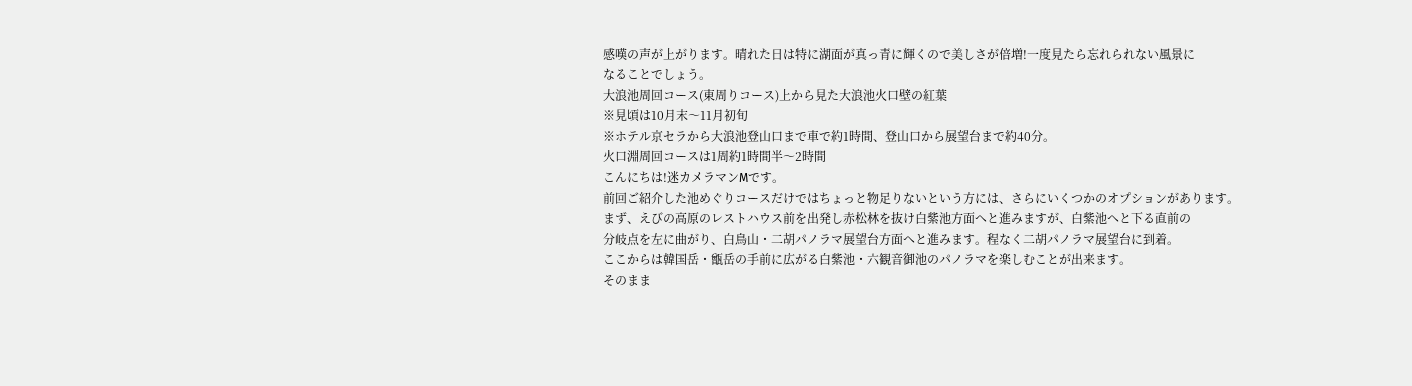感嘆の声が上がります。晴れた日は特に湖面が真っ青に輝くので美しさが倍増!一度見たら忘れられない風景に
なることでしょう。
大浪池周回コース(東周りコース)上から見た大浪池火口壁の紅葉
※見頃は10月末〜11月初旬
※ホテル京セラから大浪池登山口まで車で約1時間、登山口から展望台まで約40分。
火口淵周回コースは1周約1時間半〜2時間
こんにちは!迷カメラマンMです。
前回ご紹介した池めぐりコースだけではちょっと物足りないという方には、さらにいくつかのオプションがあります。
まず、えびの高原のレストハウス前を出発し赤松林を抜け白紫池方面へと進みますが、白紫池へと下る直前の
分岐点を左に曲がり、白鳥山・二胡パノラマ展望台方面へと進みます。程なく二胡パノラマ展望台に到着。
ここからは韓国岳・甑岳の手前に広がる白紫池・六観音御池のパノラマを楽しむことが出来ます。
そのまま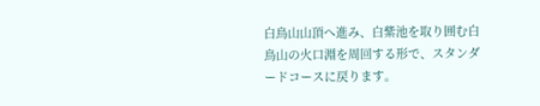白鳥山山頂へ進み、白紫池を取り囲む白鳥山の火口淵を周回する形で、スタンダードコースに戻ります。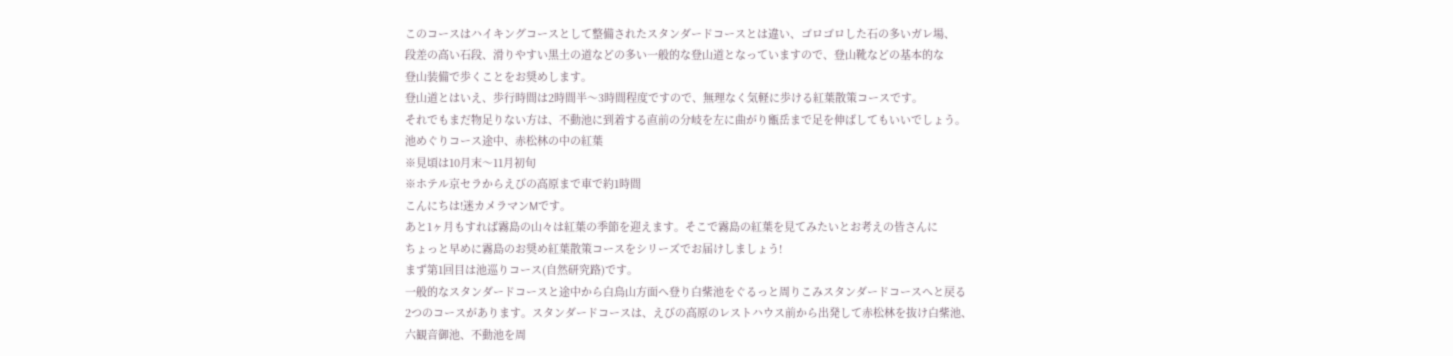このコースはハイキングコースとして整備されたスタンダードコースとは違い、ゴロゴロした石の多いガレ場、
段差の高い石段、滑りやすい黒土の道などの多い一般的な登山道となっていますので、登山靴などの基本的な
登山装備で歩くことをお奨めします。
登山道とはいえ、歩行時間は2時間半〜3時間程度ですので、無理なく気軽に歩ける紅葉散策コースです。
それでもまだ物足りない方は、不動池に到着する直前の分岐を左に曲がり甑岳まで足を伸ばしてもいいでしょう。
池めぐりコース途中、赤松林の中の紅葉
※見頃は10月末〜11月初旬
※ホテル京セラからえびの高原まで車で約1時間
こんにちは!迷カメラマンMです。
あと1ヶ月もすれば霧島の山々は紅葉の季節を迎えます。そこで霧島の紅葉を見てみたいとお考えの皆さんに
ちょっと早めに霧島のお奨め紅葉散策コースをシリーズでお届けしましょう!
まず第1回目は池巡りコース(自然研究路)です。
一般的なスタンダードコースと途中から白鳥山方面へ登り白紫池をぐるっと周りこみスタンダードコースへと戻る
2つのコースがあります。スタンダードコースは、えびの高原のレストハウス前から出発して赤松林を抜け白紫池、
六観音御池、不動池を周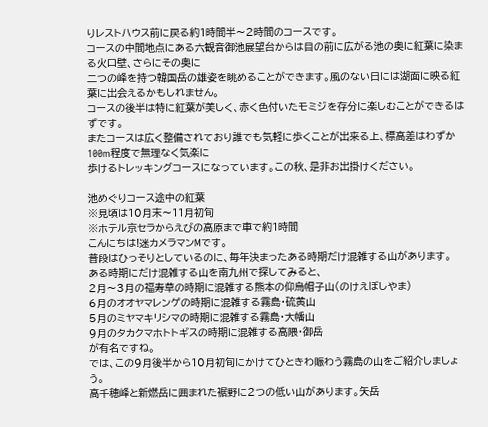りレストハウス前に戻る約1時間半〜2時間のコースです。
コースの中間地点にある六観音御池展望台からは目の前に広がる池の奥に紅葉に染まる火口壁、さらにその奥に
二つの峰を持つ韓国岳の雄姿を眺めることができます。風のない日には湖面に映る紅葉に出会えるかもしれません。
コースの後半は特に紅葉が美しく、赤く色付いたモミジを存分に楽しむことができるはずです。
またコースは広く整備されており誰でも気軽に歩くことが出来る上、標高差はわずか100m程度で無理なく気楽に
歩けるトレッキングコースになっています。この秋、是非お出掛けください。

池めぐりコース途中の紅葉
※見頃は10月末〜11月初旬
※ホテル京セラからえびの高原まで車で約1時間
こんにちは!迷カメラマンMです。
普段はひっそりとしているのに、毎年決まったある時期だけ混雑する山があります。
ある時期にだけ混雑する山を南九州で探してみると、
2月〜3月の福寿草の時期に混雑する熊本の仰烏帽子山(のけえぼしやま)
6月のオオヤマレンゲの時期に混雑する霧島・硫黄山
5月のミヤマキリシマの時期に混雑する霧島・大幡山
9月のタカクマホトトギスの時期に混雑する高隈・御岳
が有名ですね。
では、この9月後半から10月初旬にかけてひときわ賑わう霧島の山をご紹介しましょう。
高千穂峰と新燃岳に囲まれた裾野に2つの低い山があります。矢岳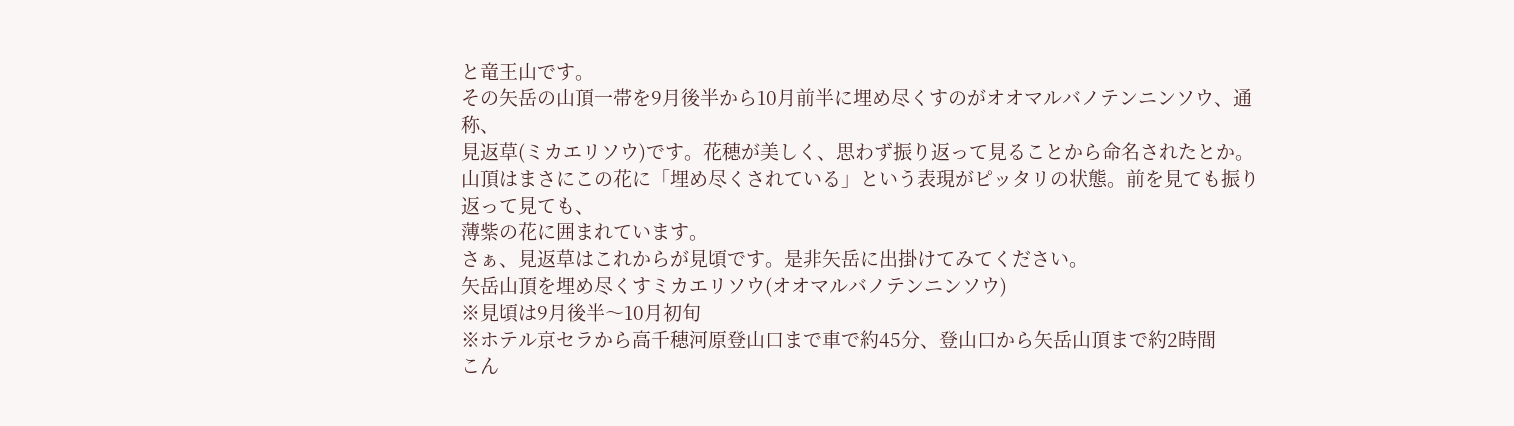と竜王山です。
その矢岳の山頂一帯を9月後半から10月前半に埋め尽くすのがオオマルバノテンニンソウ、通称、
見返草(ミカエリソウ)です。花穂が美しく、思わず振り返って見ることから命名されたとか。
山頂はまさにこの花に「埋め尽くされている」という表現がピッタリの状態。前を見ても振り返って見ても、
薄紫の花に囲まれています。
さぁ、見返草はこれからが見頃です。是非矢岳に出掛けてみてください。
矢岳山頂を埋め尽くすミカエリソウ(オオマルバノテンニンソウ)
※見頃は9月後半〜10月初旬
※ホテル京セラから高千穂河原登山口まで車で約45分、登山口から矢岳山頂まで約2時間
こん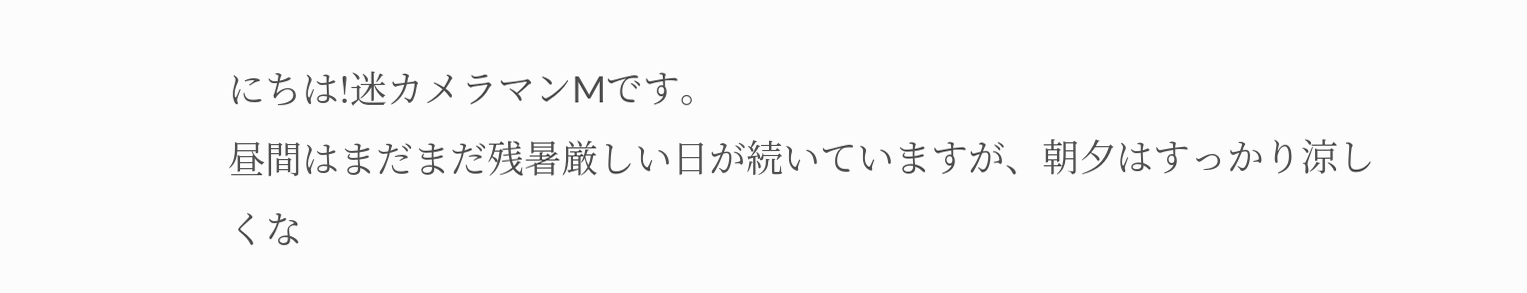にちは!迷カメラマンMです。
昼間はまだまだ残暑厳しい日が続いていますが、朝夕はすっかり涼しくな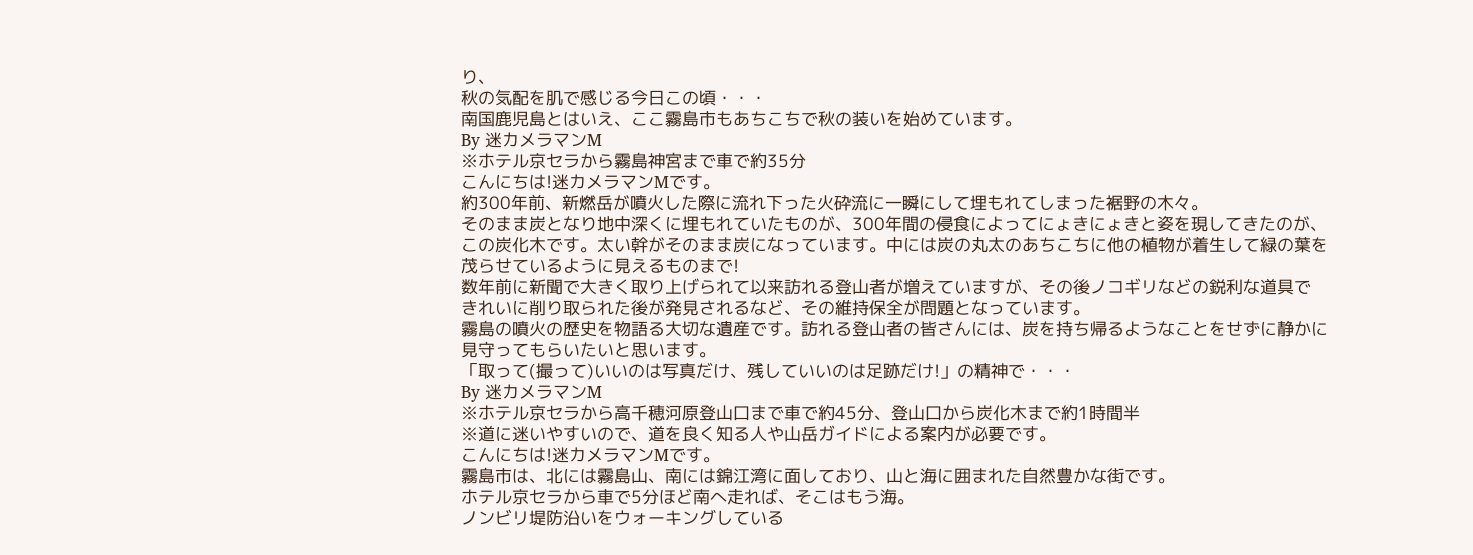り、
秋の気配を肌で感じる今日この頃・・・
南国鹿児島とはいえ、ここ霧島市もあちこちで秋の装いを始めています。
By 迷カメラマンM
※ホテル京セラから霧島神宮まで車で約35分
こんにちは!迷カメラマンMです。
約300年前、新燃岳が噴火した際に流れ下った火砕流に一瞬にして埋もれてしまった裾野の木々。
そのまま炭となり地中深くに埋もれていたものが、300年間の侵食によってにょきにょきと姿を現してきたのが、
この炭化木です。太い幹がそのまま炭になっています。中には炭の丸太のあちこちに他の植物が着生して緑の葉を
茂らせているように見えるものまで!
数年前に新聞で大きく取り上げられて以来訪れる登山者が増えていますが、その後ノコギリなどの鋭利な道具で
きれいに削り取られた後が発見されるなど、その維持保全が問題となっています。
霧島の噴火の歴史を物語る大切な遺産です。訪れる登山者の皆さんには、炭を持ち帰るようなことをせずに静かに
見守ってもらいたいと思います。
「取って(撮って)いいのは写真だけ、残していいのは足跡だけ!」の精神で・・・
By 迷カメラマンM
※ホテル京セラから高千穂河原登山口まで車で約45分、登山口から炭化木まで約1時間半
※道に迷いやすいので、道を良く知る人や山岳ガイドによる案内が必要です。
こんにちは!迷カメラマンMです。
霧島市は、北には霧島山、南には錦江湾に面しており、山と海に囲まれた自然豊かな街です。
ホテル京セラから車で5分ほど南へ走れば、そこはもう海。
ノンビリ堤防沿いをウォーキングしている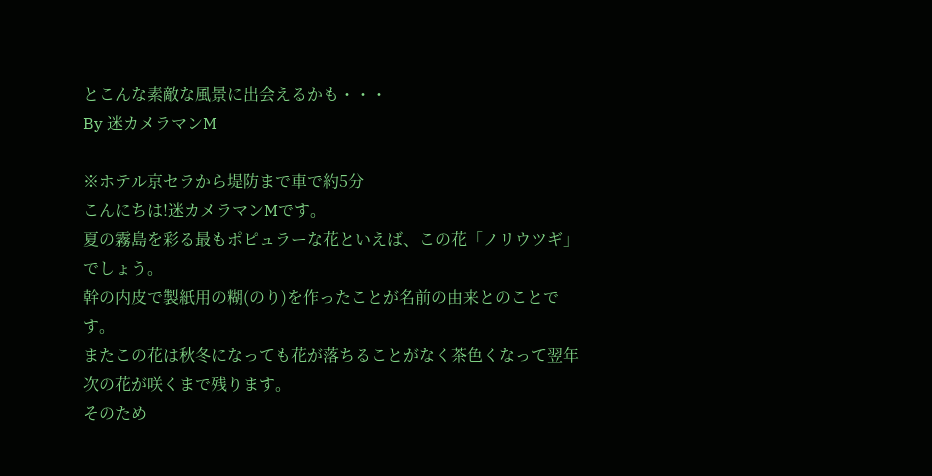とこんな素敵な風景に出会えるかも・・・
By 迷カメラマンM

※ホテル京セラから堤防まで車で約5分
こんにちは!迷カメラマンMです。
夏の霧島を彩る最もポピュラーな花といえば、この花「ノリウツギ」でしょう。
幹の内皮で製紙用の糊(のり)を作ったことが名前の由来とのことです。
またこの花は秋冬になっても花が落ちることがなく茶色くなって翌年次の花が咲くまで残ります。
そのため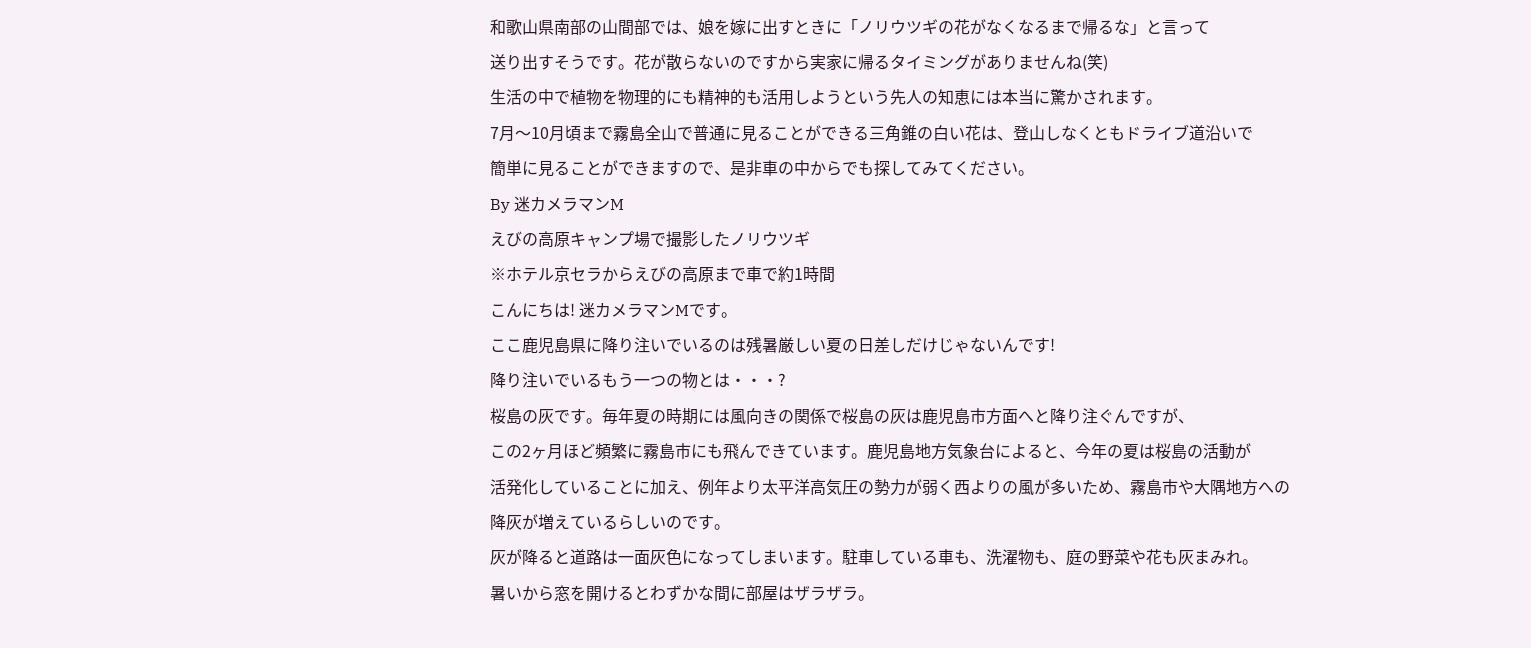和歌山県南部の山間部では、娘を嫁に出すときに「ノリウツギの花がなくなるまで帰るな」と言って
送り出すそうです。花が散らないのですから実家に帰るタイミングがありませんね(笑)
生活の中で植物を物理的にも精神的も活用しようという先人の知恵には本当に驚かされます。
7月〜10月頃まで霧島全山で普通に見ることができる三角錐の白い花は、登山しなくともドライブ道沿いで
簡単に見ることができますので、是非車の中からでも探してみてください。
By 迷カメラマンM
えびの高原キャンプ場で撮影したノリウツギ
※ホテル京セラからえびの高原まで車で約1時間
こんにちは! 迷カメラマンMです。
ここ鹿児島県に降り注いでいるのは残暑厳しい夏の日差しだけじゃないんです!
降り注いでいるもう一つの物とは・・・?
桜島の灰です。毎年夏の時期には風向きの関係で桜島の灰は鹿児島市方面へと降り注ぐんですが、
この2ヶ月ほど頻繁に霧島市にも飛んできています。鹿児島地方気象台によると、今年の夏は桜島の活動が
活発化していることに加え、例年より太平洋高気圧の勢力が弱く西よりの風が多いため、霧島市や大隅地方への
降灰が増えているらしいのです。
灰が降ると道路は一面灰色になってしまいます。駐車している車も、洗濯物も、庭の野菜や花も灰まみれ。
暑いから窓を開けるとわずかな間に部屋はザラザラ。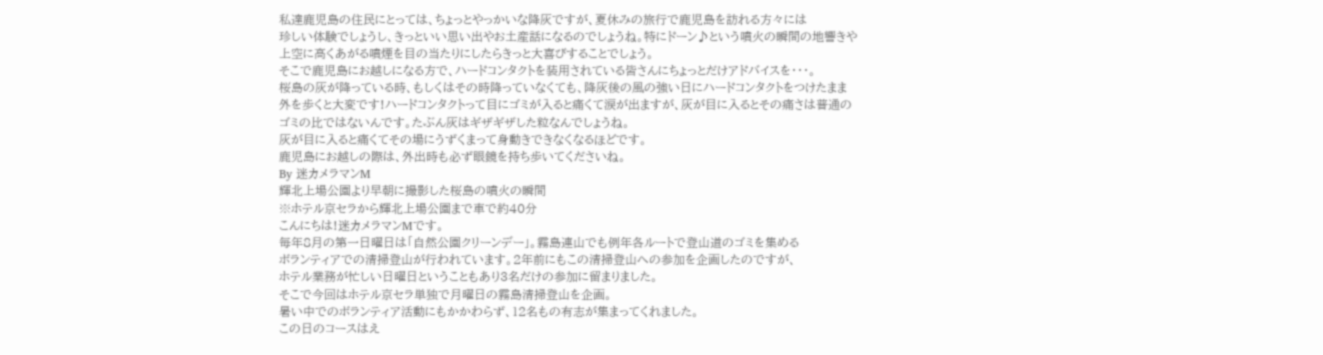私達鹿児島の住民にとっては、ちょっとやっかいな降灰ですが、夏休みの旅行で鹿児島を訪れる方々には
珍しい体験でしょうし、きっといい思い出やお土産話になるのでしょうね。特にドーン♪という噴火の瞬間の地響きや
上空に高くあがる噴煙を目の当たりにしたらきっと大喜びすることでしょう。
そこで鹿児島にお越しになる方で、ハードコンタクトを装用されている皆さんにちょっとだけアドバイスを・・・。
桜島の灰が降っている時、もしくはその時降っていなくても、降灰後の風の強い日にハードコンタクトをつけたまま
外を歩くと大変です!ハードコンタクトって目にゴミが入ると痛くて涙が出ますが、灰が目に入るとその痛さは普通の
ゴミの比ではないんです。たぶん灰はギザギザした粒なんでしょうね。
灰が目に入ると痛くてその場にうずくまって身動きできなくなるほどです。
鹿児島にお越しの際は、外出時も必ず眼鏡を持ち歩いてくださいね。
By 迷カメラマンM
輝北上場公園より早朝に撮影した桜島の噴火の瞬間
※ホテル京セラから輝北上場公園まで車で約40分
こんにちは!迷カメラマンMです。
毎年8月の第一日曜日は「自然公園クリーンデー」。霧島連山でも例年各ルートで登山道のゴミを集める
ボランティアでの清掃登山が行われています。2年前にもこの清掃登山への参加を企画したのですが、
ホテル業務が忙しい日曜日ということもあり3名だけの参加に留まりました。
そこで今回はホテル京セラ単独で月曜日の霧島清掃登山を企画。
暑い中でのボランティア活動にもかかわらず、12名もの有志が集まってくれました。
この日のコースはえ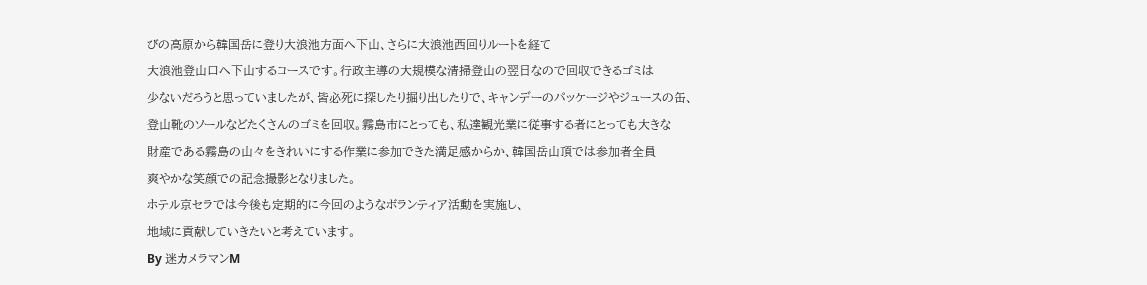びの高原から韓国岳に登り大浪池方面へ下山、さらに大浪池西回りルートを経て
大浪池登山口へ下山するコースです。行政主導の大規模な清掃登山の翌日なので回収できるゴミは
少ないだろうと思っていましたが、皆必死に探したり掘り出したりで、キャンデーのパッケージやジュースの缶、
登山靴のソールなどたくさんのゴミを回収。霧島市にとっても、私達観光業に従事する者にとっても大きな
財産である霧島の山々をきれいにする作業に参加できた満足感からか、韓国岳山頂では参加者全員
爽やかな笑顔での記念撮影となりました。
ホテル京セラでは今後も定期的に今回のようなボランティア活動を実施し、
地域に貢献していきたいと考えています。
By 迷カメラマンM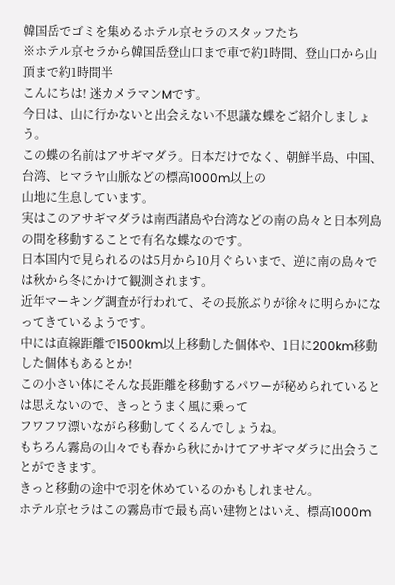韓国岳でゴミを集めるホテル京セラのスタッフたち
※ホテル京セラから韓国岳登山口まで車で約1時間、登山口から山頂まで約1時間半
こんにちは! 迷カメラマンMです。
今日は、山に行かないと出会えない不思議な蝶をご紹介しましょう。
この蝶の名前はアサギマダラ。日本だけでなく、朝鮮半島、中国、台湾、ヒマラヤ山脈などの標高1000m以上の
山地に生息しています。
実はこのアサギマダラは南西諸島や台湾などの南の島々と日本列島の間を移動することで有名な蝶なのです。
日本国内で見られるのは5月から10月ぐらいまで、逆に南の島々では秋から冬にかけて観測されます。
近年マーキング調査が行われて、その長旅ぶりが徐々に明らかになってきているようです。
中には直線距離で1500km以上移動した個体や、1日に200km移動した個体もあるとか!
この小さい体にそんな長距離を移動するパワーが秘められているとは思えないので、きっとうまく風に乗って
フワフワ漂いながら移動してくるんでしょうね。
もちろん霧島の山々でも春から秋にかけてアサギマダラに出会うことができます。
きっと移動の途中で羽を休めているのかもしれません。
ホテル京セラはこの霧島市で最も高い建物とはいえ、標高1000m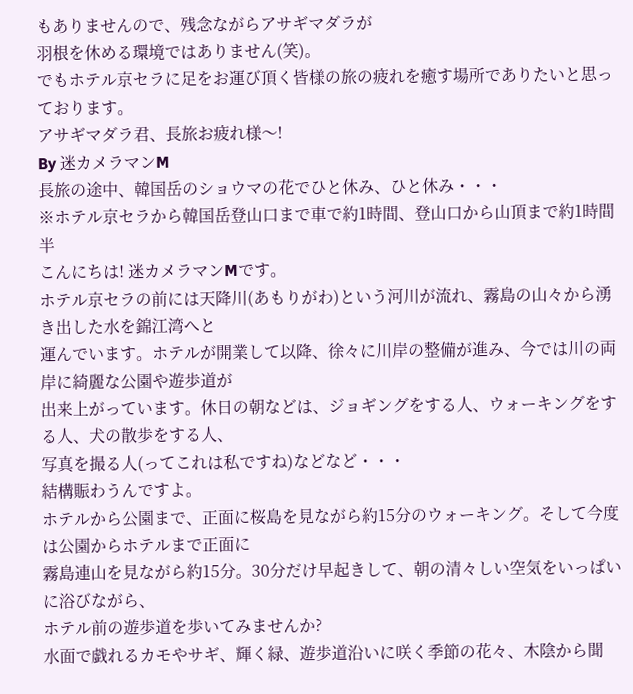もありませんので、残念ながらアサギマダラが
羽根を休める環境ではありません(笑)。
でもホテル京セラに足をお運び頂く皆様の旅の疲れを癒す場所でありたいと思っております。
アサギマダラ君、長旅お疲れ様〜!
By 迷カメラマンM
長旅の途中、韓国岳のショウマの花でひと休み、ひと休み・・・
※ホテル京セラから韓国岳登山口まで車で約1時間、登山口から山頂まで約1時間半
こんにちは! 迷カメラマンMです。
ホテル京セラの前には天降川(あもりがわ)という河川が流れ、霧島の山々から湧き出した水を錦江湾へと
運んでいます。ホテルが開業して以降、徐々に川岸の整備が進み、今では川の両岸に綺麗な公園や遊歩道が
出来上がっています。休日の朝などは、ジョギングをする人、ウォーキングをする人、犬の散歩をする人、
写真を撮る人(ってこれは私ですね)などなど・・・
結構賑わうんですよ。
ホテルから公園まで、正面に桜島を見ながら約15分のウォーキング。そして今度は公園からホテルまで正面に
霧島連山を見ながら約15分。30分だけ早起きして、朝の清々しい空気をいっぱいに浴びながら、
ホテル前の遊歩道を歩いてみませんか?
水面で戯れるカモやサギ、輝く緑、遊歩道沿いに咲く季節の花々、木陰から聞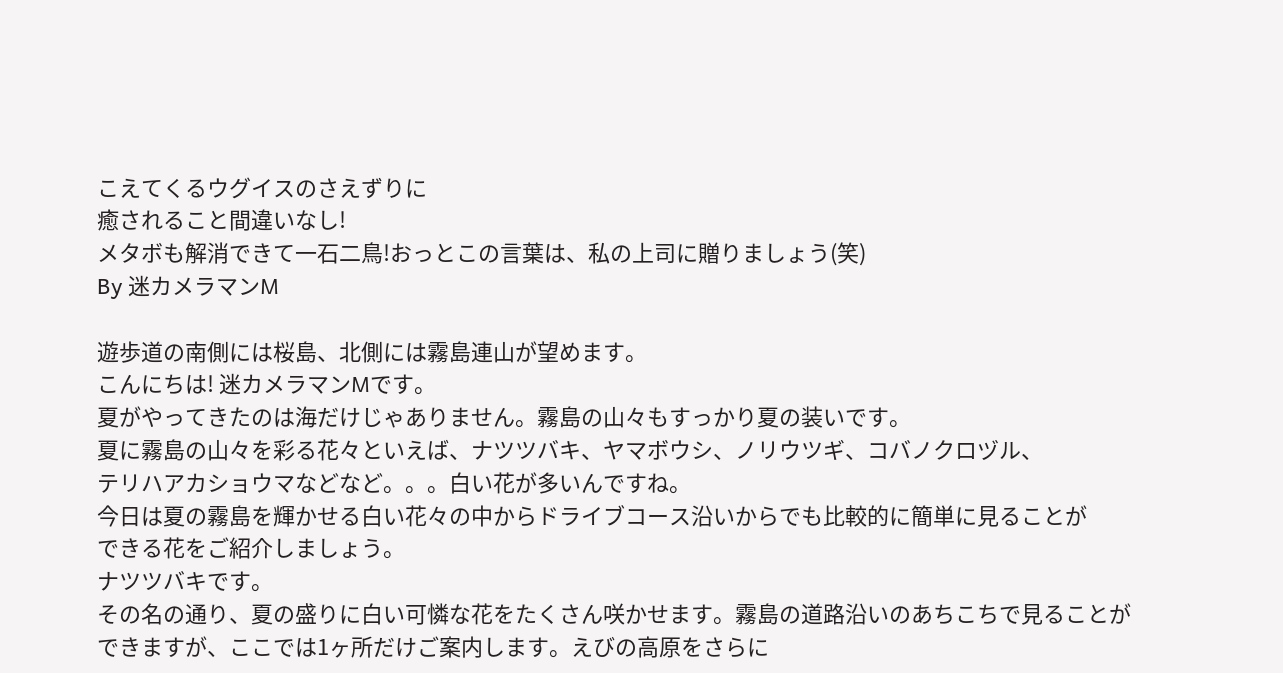こえてくるウグイスのさえずりに
癒されること間違いなし!
メタボも解消できて一石二鳥!おっとこの言葉は、私の上司に贈りましょう(笑)
By 迷カメラマンM

遊歩道の南側には桜島、北側には霧島連山が望めます。
こんにちは! 迷カメラマンMです。
夏がやってきたのは海だけじゃありません。霧島の山々もすっかり夏の装いです。
夏に霧島の山々を彩る花々といえば、ナツツバキ、ヤマボウシ、ノリウツギ、コバノクロヅル、
テリハアカショウマなどなど。。。白い花が多いんですね。
今日は夏の霧島を輝かせる白い花々の中からドライブコース沿いからでも比較的に簡単に見ることが
できる花をご紹介しましょう。
ナツツバキです。
その名の通り、夏の盛りに白い可憐な花をたくさん咲かせます。霧島の道路沿いのあちこちで見ることが
できますが、ここでは1ヶ所だけご案内します。えびの高原をさらに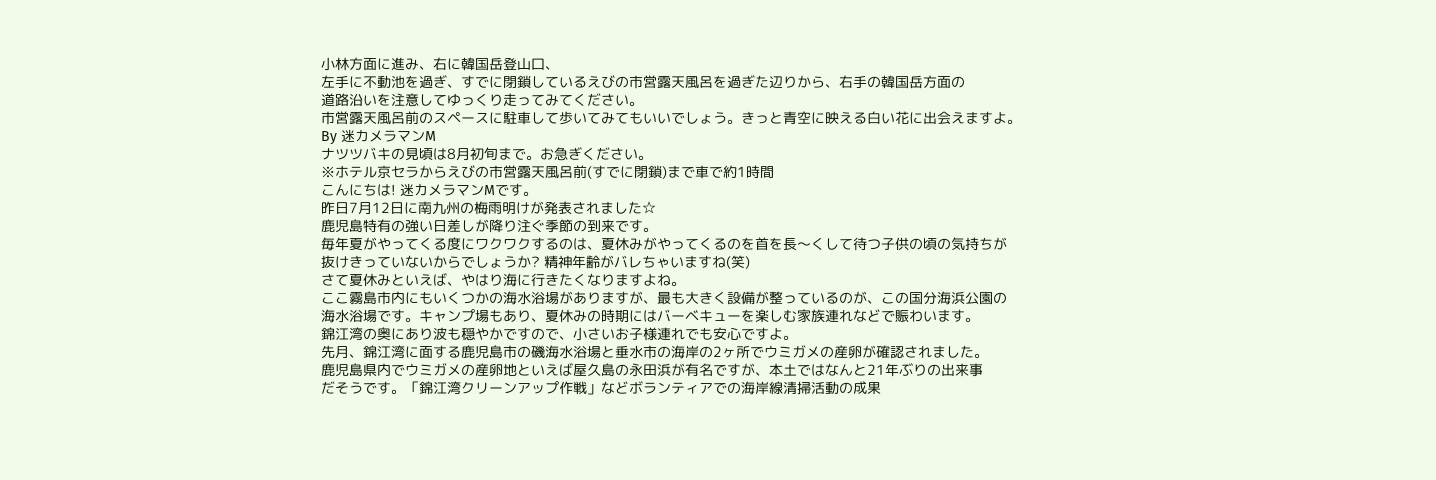小林方面に進み、右に韓国岳登山口、
左手に不動池を過ぎ、すでに閉鎖しているえびの市営露天風呂を過ぎた辺りから、右手の韓国岳方面の
道路沿いを注意してゆっくり走ってみてください。
市営露天風呂前のスペースに駐車して歩いてみてもいいでしょう。きっと青空に映える白い花に出会えますよ。
By 迷カメラマンM
ナツツバキの見頃は8月初旬まで。お急ぎください。
※ホテル京セラからえびの市営露天風呂前(すでに閉鎖)まで車で約1時間
こんにちは! 迷カメラマンMです。
昨日7月12日に南九州の梅雨明けが発表されました☆
鹿児島特有の強い日差しが降り注ぐ季節の到来です。
毎年夏がやってくる度にワクワクするのは、夏休みがやってくるのを首を長〜くして待つ子供の頃の気持ちが
抜けきっていないからでしょうか? 精神年齢がバレちゃいますね(笑)
さて夏休みといえば、やはり海に行きたくなりますよね。
ここ霧島市内にもいくつかの海水浴場がありますが、最も大きく設備が整っているのが、この国分海浜公園の
海水浴場です。キャンプ場もあり、夏休みの時期にはバーベキューを楽しむ家族連れなどで賑わいます。
錦江湾の奥にあり波も穏やかですので、小さいお子様連れでも安心ですよ。
先月、錦江湾に面する鹿児島市の磯海水浴場と垂水市の海岸の2ヶ所でウミガメの産卵が確認されました。
鹿児島県内でウミガメの産卵地といえば屋久島の永田浜が有名ですが、本土ではなんと21年ぶりの出来事
だそうです。「錦江湾クリーンアップ作戦」などボランティアでの海岸線清掃活動の成果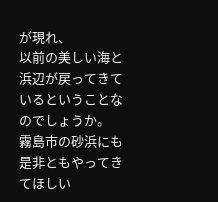が現れ、
以前の美しい海と浜辺が戻ってきているということなのでしょうか。
霧島市の砂浜にも是非ともやってきてほしい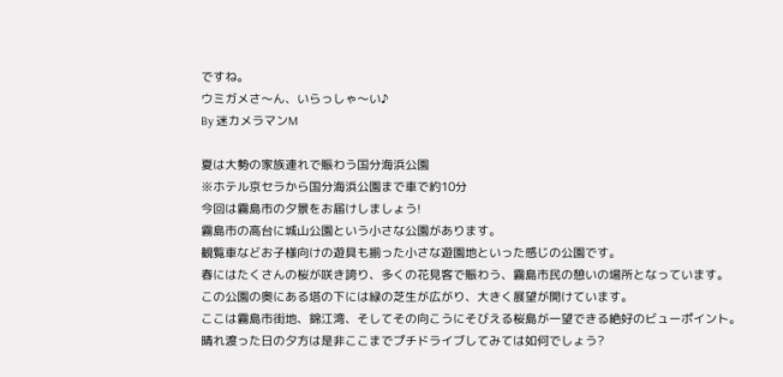ですね。
ウミガメさ〜ん、いらっしゃ〜い♪
By 迷カメラマンM

夏は大勢の家族連れで賑わう国分海浜公園
※ホテル京セラから国分海浜公園まで車で約10分
今回は霧島市の夕景をお届けしましょう!
霧島市の高台に城山公園という小さな公園があります。
観覧車などお子様向けの遊具も揃った小さな遊園地といった感じの公園です。
春にはたくさんの桜が咲き誇り、多くの花見客で賑わう、霧島市民の憩いの場所となっています。
この公園の奥にある塔の下には緑の芝生が広がり、大きく展望が開けています。
ここは霧島市街地、錦江湾、そしてその向こうにそびえる桜島が一望できる絶好のビューポイント。
晴れ渡った日の夕方は是非ここまでプチドライブしてみては如何でしょう?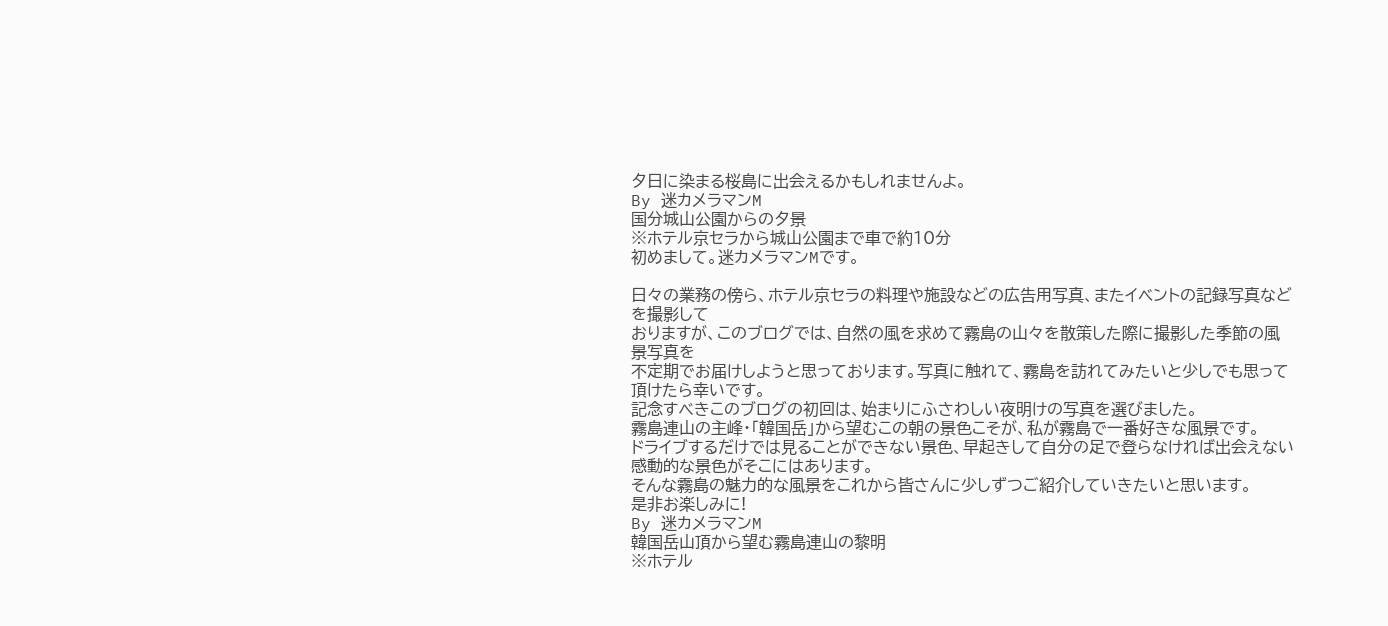夕日に染まる桜島に出会えるかもしれませんよ。
By 迷カメラマンM
国分城山公園からの夕景
※ホテル京セラから城山公園まで車で約10分
初めまして。迷カメラマンMです。

日々の業務の傍ら、ホテル京セラの料理や施設などの広告用写真、またイベントの記録写真などを撮影して
おりますが、このブログでは、自然の風を求めて霧島の山々を散策した際に撮影した季節の風景写真を
不定期でお届けしようと思っております。写真に触れて、霧島を訪れてみたいと少しでも思って頂けたら幸いです。
記念すべきこのブログの初回は、始まりにふさわしい夜明けの写真を選びました。
霧島連山の主峰・「韓国岳」から望むこの朝の景色こそが、私が霧島で一番好きな風景です。
ドライブするだけでは見ることができない景色、早起きして自分の足で登らなければ出会えない
感動的な景色がそこにはあります。
そんな霧島の魅力的な風景をこれから皆さんに少しずつご紹介していきたいと思います。
是非お楽しみに!
By 迷カメラマンM
韓国岳山頂から望む霧島連山の黎明
※ホテル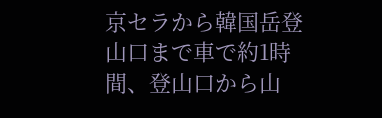京セラから韓国岳登山口まで車で約1時間、登山口から山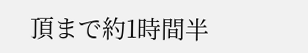頂まで約1時間半